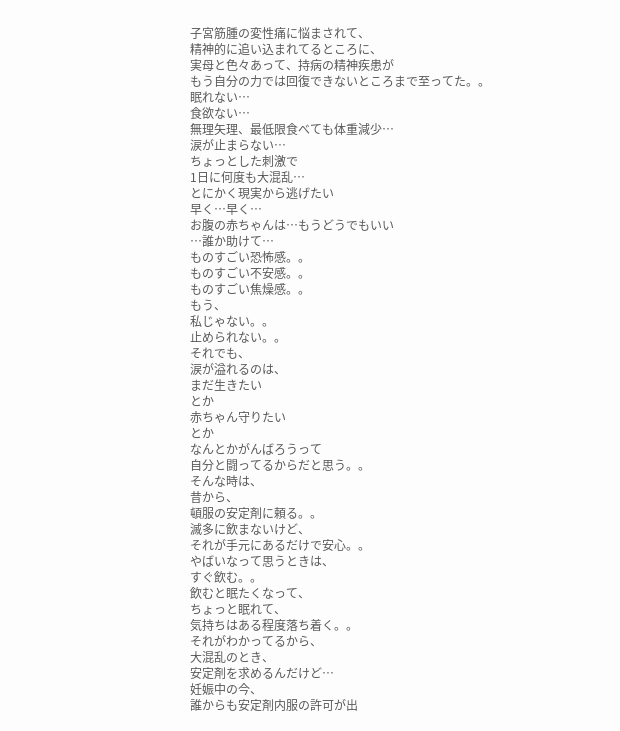子宮筋腫の変性痛に悩まされて、
精神的に追い込まれてるところに、
実母と色々あって、持病の精神疾患が
もう自分の力では回復できないところまで至ってた。。
眠れない…
食欲ない…
無理矢理、最低限食べても体重減少…
涙が止まらない…
ちょっとした刺激で
1日に何度も大混乱…
とにかく現実から逃げたい
早く…早く…
お腹の赤ちゃんは…もうどうでもいい
…誰か助けて…
ものすごい恐怖感。。
ものすごい不安感。。
ものすごい焦燥感。。
もう、
私じゃない。。
止められない。。
それでも、
涙が溢れるのは、
まだ生きたい
とか
赤ちゃん守りたい
とか
なんとかがんばろうって
自分と闘ってるからだと思う。。
そんな時は、
昔から、
頓服の安定剤に頼る。。
滅多に飲まないけど、
それが手元にあるだけで安心。。
やばいなって思うときは、
すぐ飲む。。
飲むと眠たくなって、
ちょっと眠れて、
気持ちはある程度落ち着く。。
それがわかってるから、
大混乱のとき、
安定剤を求めるんだけど…
妊娠中の今、
誰からも安定剤内服の許可が出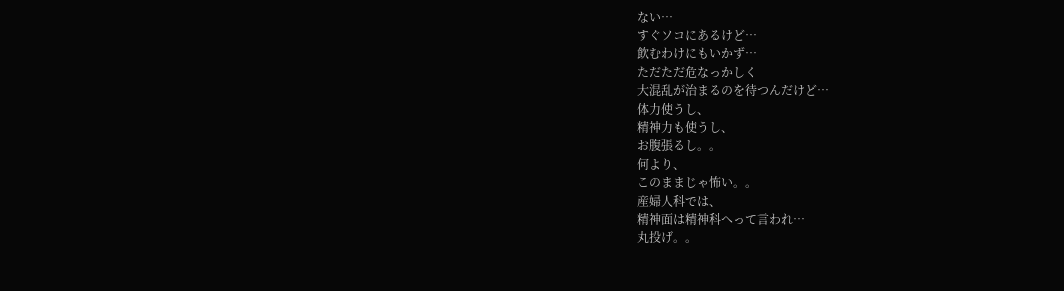ない…
すぐソコにあるけど…
飲むわけにもいかず…
ただただ危なっかしく
大混乱が治まるのを待つんだけど…
体力使うし、
精神力も使うし、
お腹張るし。。
何より、
このままじゃ怖い。。
産婦人科では、
精神面は精神科へって言われ…
丸投げ。。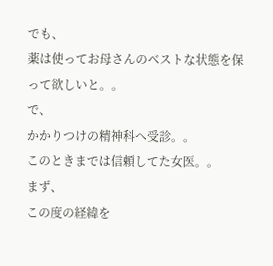でも、
薬は使ってお母さんのベストな状態を保って欲しいと。。
で、
かかりつけの精神科へ受診。。
このときまでは信頼してた女医。。
まず、
この度の経緯を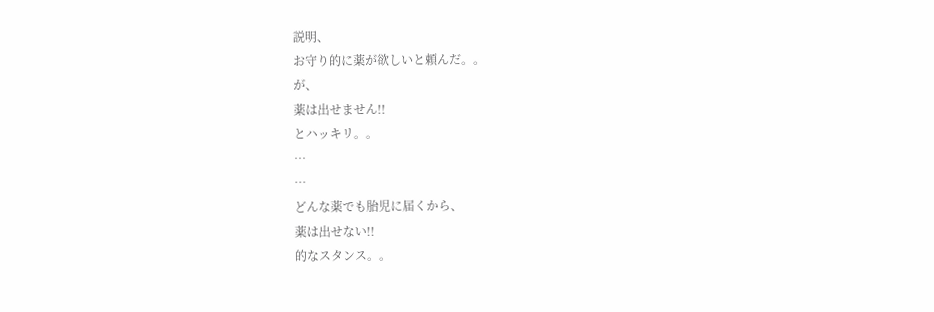説明、
お守り的に薬が欲しいと頼んだ。。
が、
薬は出せません!!
とハッキリ。。
…
…
どんな薬でも胎児に届くから、
薬は出せない!!
的なスタンス。。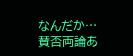なんだか…
賛否両論あ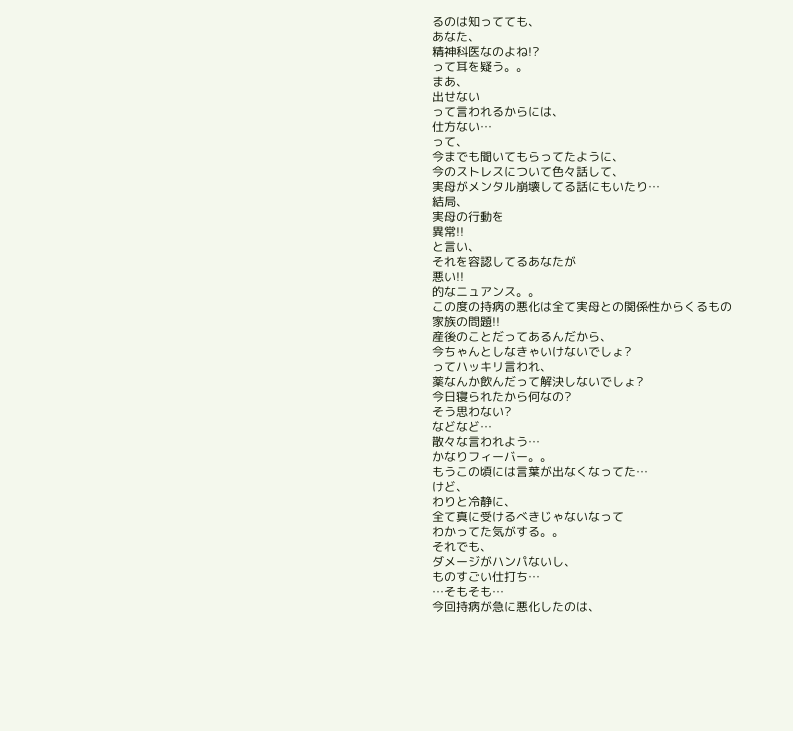るのは知ってても、
あなた、
精神科医なのよね!?
って耳を疑う。。
まあ、
出せない
って言われるからには、
仕方ない…
って、
今までも聞いてもらってたように、
今のストレスについて色々話して、
実母がメンタル崩壊してる話にもいたり…
結局、
実母の行動を
異常!!
と言い、
それを容認してるあなたが
悪い!!
的なニュアンス。。
この度の持病の悪化は全て実母との関係性からくるもの
家族の問題!!
産後のことだってあるんだから、
今ちゃんとしなきゃいけないでしょ?
ってハッキリ言われ、
薬なんか飲んだって解決しないでしょ?
今日寝られたから何なの?
そう思わない?
などなど…
散々な言われよう…
かなりフィーバー。。
もうこの頃には言葉が出なくなってた…
けど、
わりと冷静に、
全て真に受けるべきじゃないなって
わかってた気がする。。
それでも、
ダメージがハンパないし、
ものすごい仕打ち…
…そもそも…
今回持病が急に悪化したのは、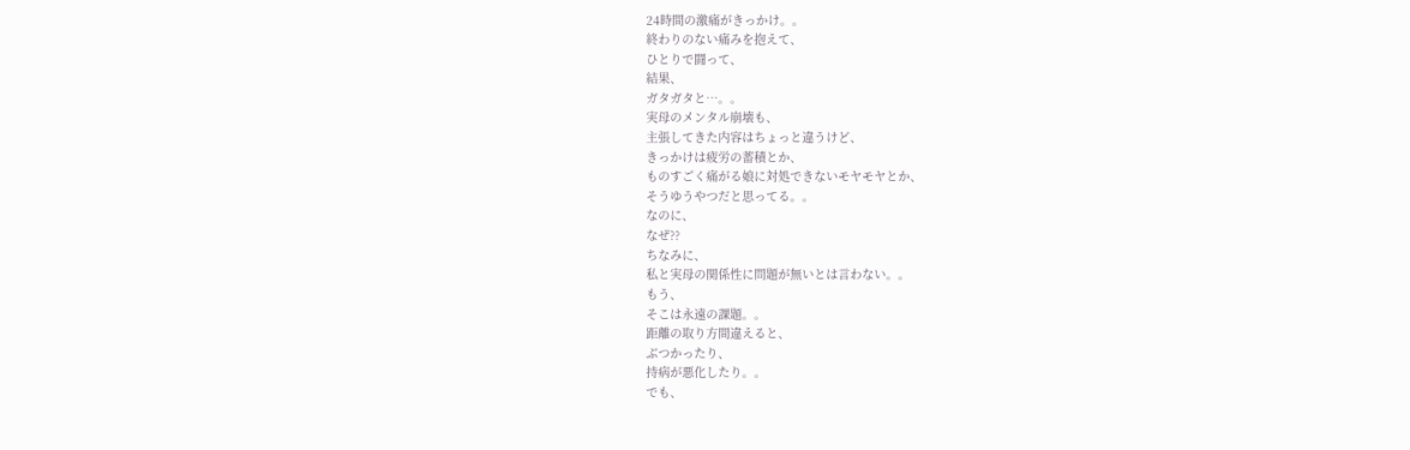24時間の激痛がきっかけ。。
終わりのない痛みを抱えて、
ひとりで闘って、
結果、
ガタガタと…。。
実母のメンタル崩壊も、
主張してきた内容はちょっと違うけど、
きっかけは疲労の蓄積とか、
ものすごく痛がる娘に対処できないモヤモヤとか、
そうゆうやつだと思ってる。。
なのに、
なぜ??
ちなみに、
私と実母の関係性に問題が無いとは言わない。。
もう、
そこは永遠の課題。。
距離の取り方間違えると、
ぶつかったり、
持病が悪化したり。。
でも、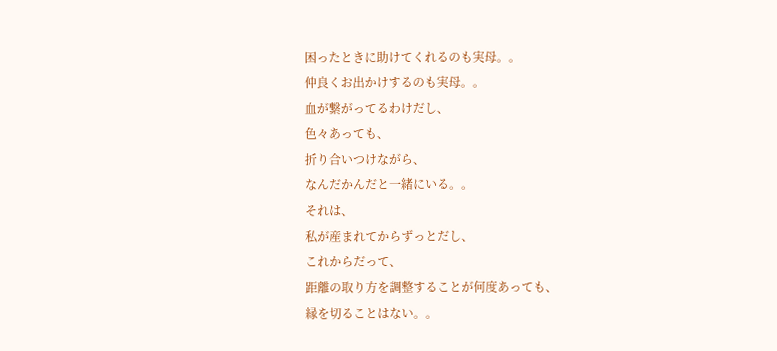困ったときに助けてくれるのも実母。。
仲良くお出かけするのも実母。。
血が繋がってるわけだし、
色々あっても、
折り合いつけながら、
なんだかんだと一緒にいる。。
それは、
私が産まれてからずっとだし、
これからだって、
距離の取り方を調整することが何度あっても、
縁を切ることはない。。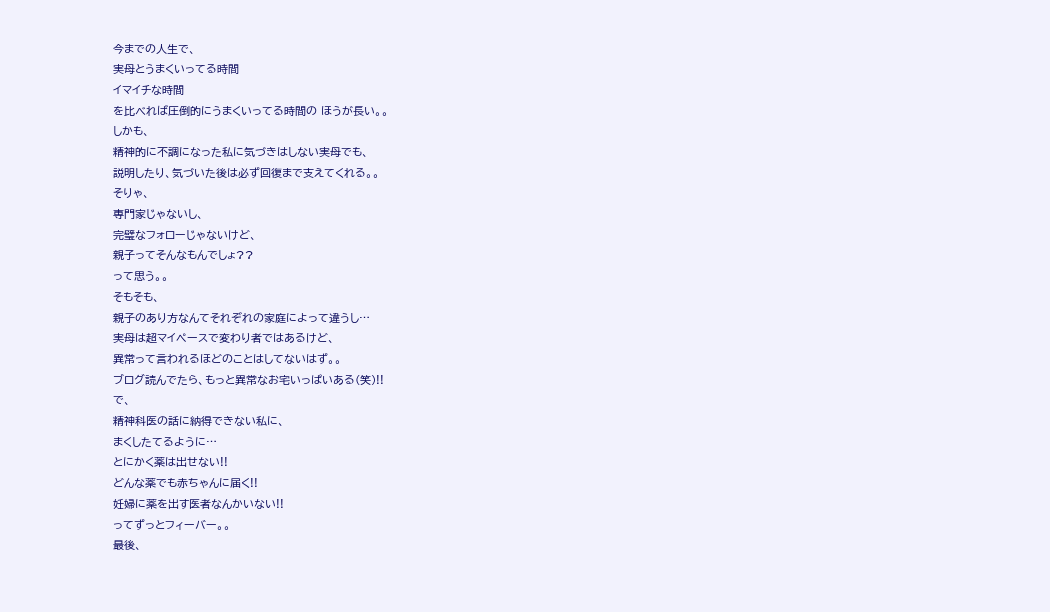今までの人生で、
実母とうまくいってる時間
イマイチな時間
を比べれば圧倒的にうまくいってる時間の ほうが長い。。
しかも、
精神的に不調になった私に気づきはしない実母でも、
説明したり、気づいた後は必ず回復まで支えてくれる。。
そりゃ、
専門家じゃないし、
完璧なフォローじゃないけど、
親子ってそんなもんでしょ??
って思う。。
そもそも、
親子のあり方なんてそれぞれの家庭によって違うし…
実母は超マイペースで変わり者ではあるけど、
異常って言われるほどのことはしてないはず。。
ブログ読んでたら、もっと異常なお宅いっぱいある(笑)!!
で、
精神科医の話に納得できない私に、
まくしたてるように…
とにかく薬は出せない!!
どんな薬でも赤ちゃんに届く!!
妊婦に薬を出す医者なんかいない!!
ってずっとフィーバー。。
最後、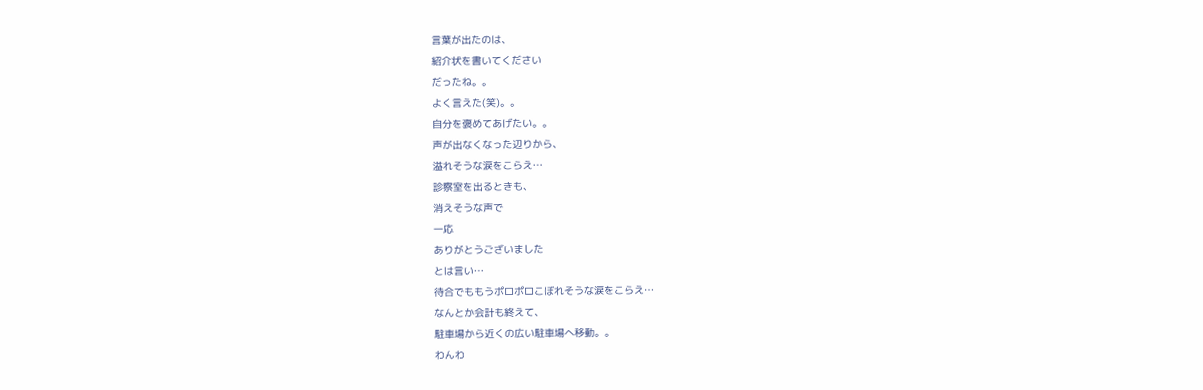言葉が出たのは、
紹介状を書いてください
だったね。。
よく言えた(笑)。。
自分を褒めてあげたい。。
声が出なくなった辺りから、
溢れそうな涙をこらえ…
診察室を出るときも、
消えそうな声で
一応
ありがとうございました
とは言い…
待合でももうポロポロこぼれそうな涙をこらえ…
なんとか会計も終えて、
駐車場から近くの広い駐車場へ移動。。
わんわ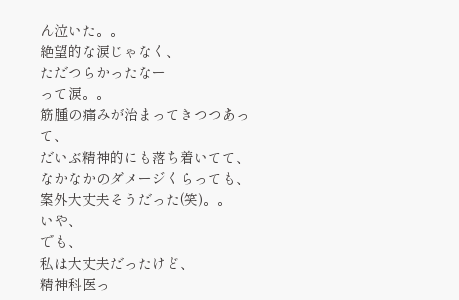ん泣いた。。
絶望的な涙じゃなく、
ただつらかったなー
って涙。。
筋腫の痛みが治まってきつつあって、
だいぶ精神的にも落ち着いてて、
なかなかのダメージくらっても、
案外大丈夫そうだった(笑)。。
いや、
でも、
私は大丈夫だったけど、
精神科医っ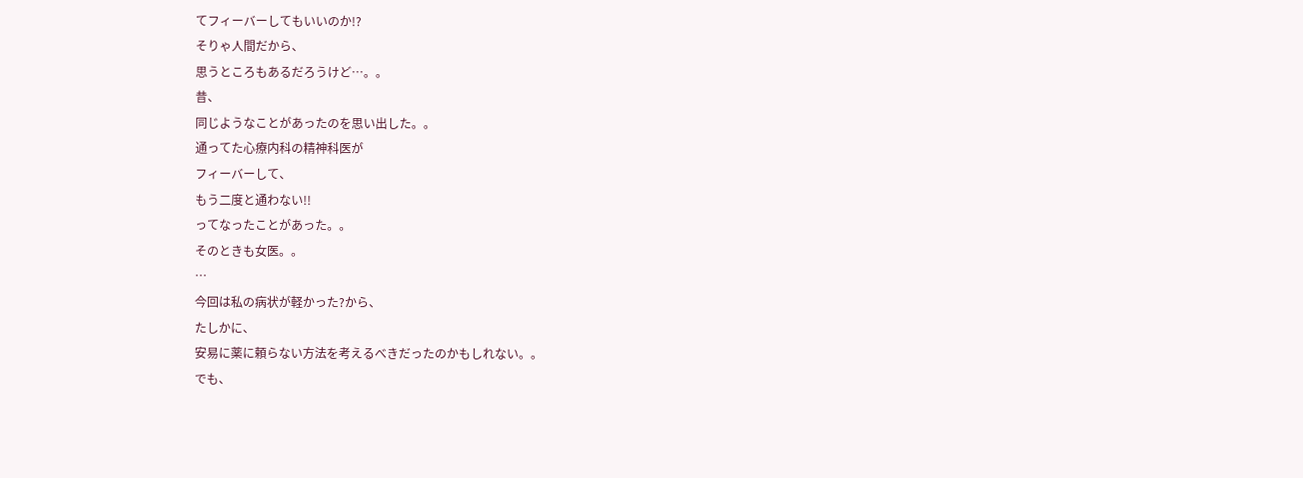てフィーバーしてもいいのか!?
そりゃ人間だから、
思うところもあるだろうけど…。。
昔、
同じようなことがあったのを思い出した。。
通ってた心療内科の精神科医が
フィーバーして、
もう二度と通わない!!
ってなったことがあった。。
そのときも女医。。
…
今回は私の病状が軽かった?から、
たしかに、
安易に薬に頼らない方法を考えるべきだったのかもしれない。。
でも、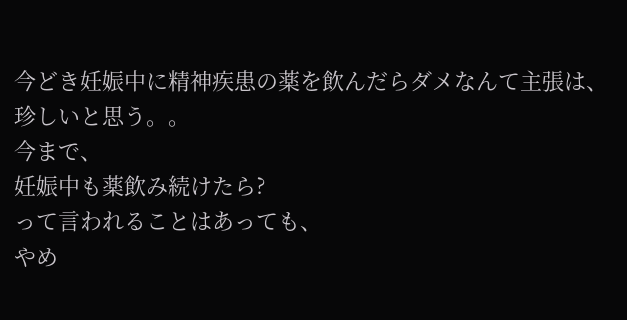今どき妊娠中に精神疾患の薬を飲んだらダメなんて主張は、
珍しいと思う。。
今まで、
妊娠中も薬飲み続けたら?
って言われることはあっても、
やめ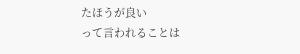たほうが良い
って言われることは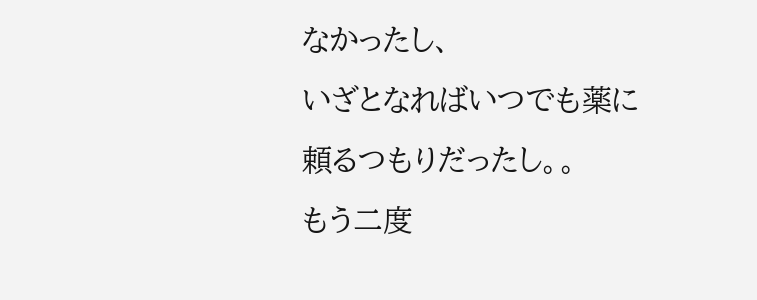なかったし、
いざとなればいつでも薬に頼るつもりだったし。。
もう二度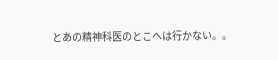とあの精神科医のとこへは行かない。。